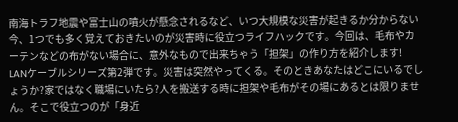南海トラフ地震や富士山の噴火が懸念されるなど、いつ大規模な災害が起きるか分からない今、1つでも多く覚えておきたいのが災害時に役立つライフハックです。今回は、毛布やカーテンなどの布がない場合に、意外なもので出来ちゃう「担架」の作り方を紹介します!
LANケーブルシリーズ第2弾です。災害は突然やってくる。そのときあなたはどこにいるでしょうか?家ではなく職場にいたら?人を搬送する時に担架や毛布がその場にあるとは限りません。そこで役立つのが「身近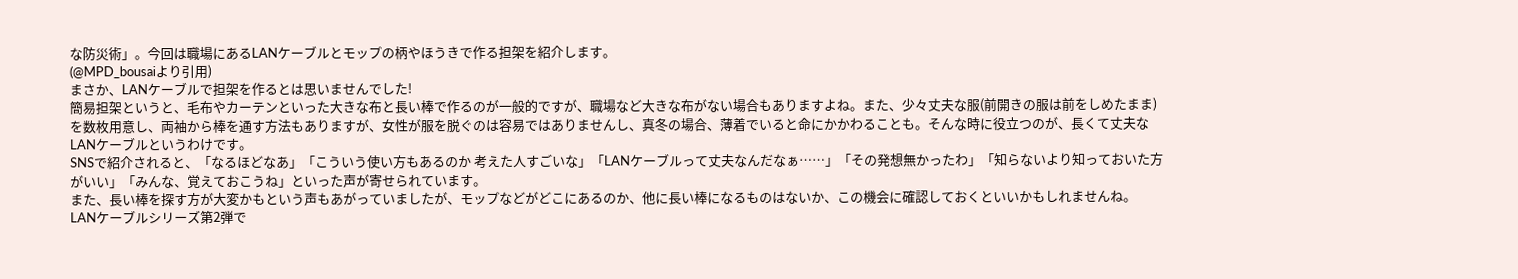な防災術」。今回は職場にあるLANケーブルとモップの柄やほうきで作る担架を紹介します。
(@MPD_bousaiより引用)
まさか、LANケーブルで担架を作るとは思いませんでした!
簡易担架というと、毛布やカーテンといった大きな布と長い棒で作るのが一般的ですが、職場など大きな布がない場合もありますよね。また、少々丈夫な服(前開きの服は前をしめたまま)を数枚用意し、両袖から棒を通す方法もありますが、女性が服を脱ぐのは容易ではありませんし、真冬の場合、薄着でいると命にかかわることも。そんな時に役立つのが、長くて丈夫なLANケーブルというわけです。
SNSで紹介されると、「なるほどなあ」「こういう使い方もあるのか 考えた人すごいな」「LANケーブルって丈夫なんだなぁ……」「その発想無かったわ」「知らないより知っておいた方がいい」「みんな、覚えておこうね」といった声が寄せられています。
また、長い棒を探す方が大変かもという声もあがっていましたが、モップなどがどこにあるのか、他に長い棒になるものはないか、この機会に確認しておくといいかもしれませんね。
LANケーブルシリーズ第2弾で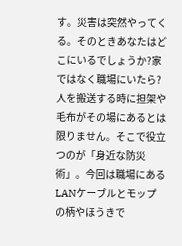す。災害は突然やってくる。そのときあなたはどこにいるでしょうか?家ではなく職場にいたら?人を搬送する時に担架や毛布がその場にあるとは限りません。そこで役立つのが「身近な防災術」。今回は職場にあるLANケーブルとモップの柄やほうきで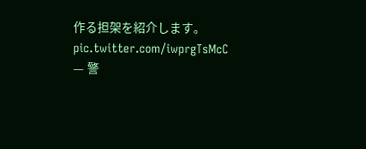作る担架を紹介します。 pic.twitter.com/iwprgTsMcC
— 警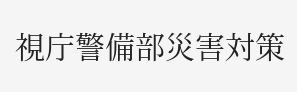視庁警備部災害対策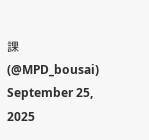課 (@MPD_bousai) September 25, 2025